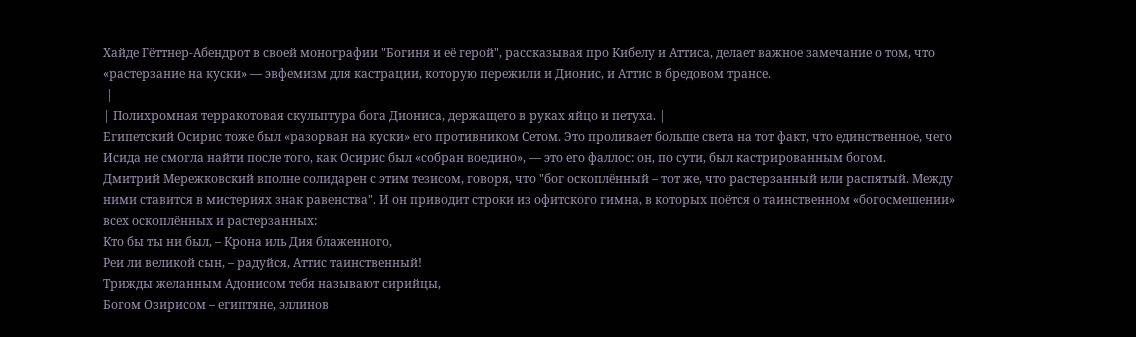Хайде Гёттнер-Абендрот в своей монографии "Богиня и её герой", рассказывая про Кибелу и Аттиса, делает важное замечание о том, что «растерзание на куски» — эвфемизм для кастрации, которую пережили и Дионис, и Аттис в бредовом трансе.
 |
| Полихромная терракотовая скульптура бога Диониса, держащего в руках яйцо и петуха. |
Египетский Осирис тоже был «разорван на куски» его противником Сетом. Это проливает больше света на тот факт, что единственное, чего Исида не смогла найти после того, как Осирис был «собран воедино», — это его фаллос: он, по сути, был кастрированным богом.
Дмитрий Мережковский вполне солидарен с этим тезисом, говоря, что "бог оскоплённый – тот же, что растерзанный или распятый. Между ними ставится в мистериях знак равенства". И он приводит строки из офитского гимна, в которых поётся о таинственном «богосмешении» всех оскоплённых и растерзанных:
Кто бы ты ни был, – Крона иль Дия блаженного,
Реи ли великой сын, – радуйся, Аттис таинственный!
Трижды желанным Адонисом тебя называют сирийцы,
Богом Озирисом – египтяне, эллинов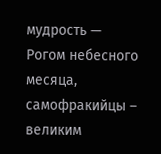мудрость —
Рогом небесного месяца, самофракийцы – великим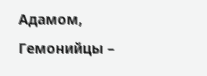Адамом,
Гемонийцы –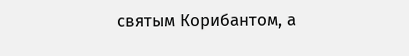святым Корибантом, а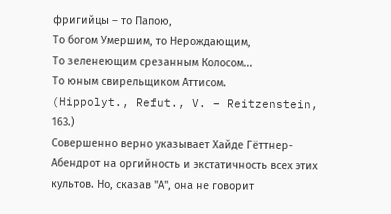фригийцы – то Папою,
То богом Умершим, то Нерождающим,
То зеленеющим срезанным Колосом...
То юным свирельщиком Аттисом.
(Hippolyt., Refut., V. – Reitzenstein, 163.)
Совершенно верно указывает Хайде Гёттнер-Абендрот на оргийность и экстатичность всех этих культов. Но, сказав "А", она не говорит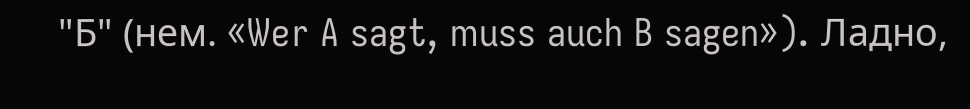"Б" (нем. «Wer A sagt, muss auch B sagen»). Ладно,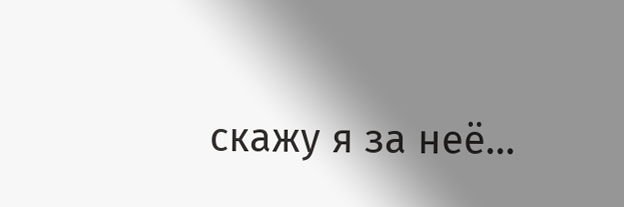скажу я за неё...